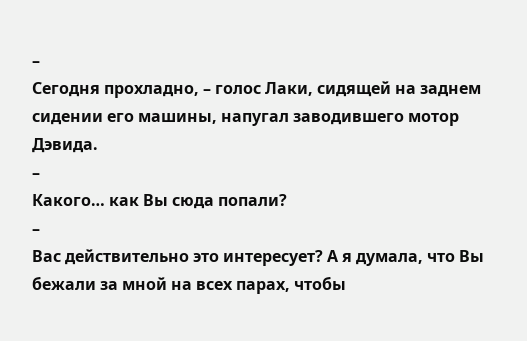–
Сегодня прохладно, – голос Лаки, сидящей на заднем сидении его машины, напугал заводившего мотор Дэвида.
–
Какого… как Вы сюда попали?
–
Вас действительно это интересует? А я думала, что Вы бежали за мной на всех парах, чтобы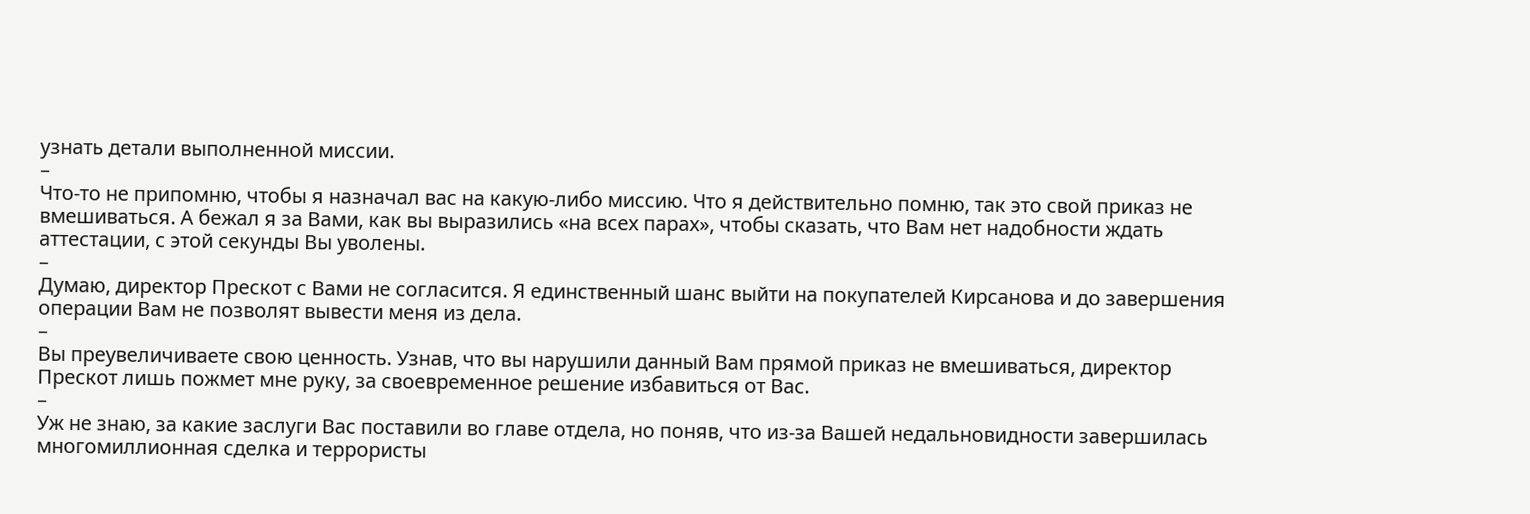узнать детали выполненной миссии.
–
Что-то не припомню, чтобы я назначал вас на какую-либо миссию. Что я действительно помню, так это свой приказ не вмешиваться. А бежал я за Вами, как вы выразились «на всех парах», чтобы сказать, что Вам нет надобности ждать аттестации, с этой секунды Вы уволены.
–
Думаю, директор Прескот с Вами не согласится. Я единственный шанс выйти на покупателей Кирсанова и до завершения операции Вам не позволят вывести меня из дела.
–
Вы преувеличиваете свою ценность. Узнав, что вы нарушили данный Вам прямой приказ не вмешиваться, директор Прескот лишь пожмет мне руку, за своевременное решение избавиться от Вас.
–
Уж не знаю, за какие заслуги Вас поставили во главе отдела, но поняв, что из-за Вашей недальновидности завершилась многомиллионная сделка и террористы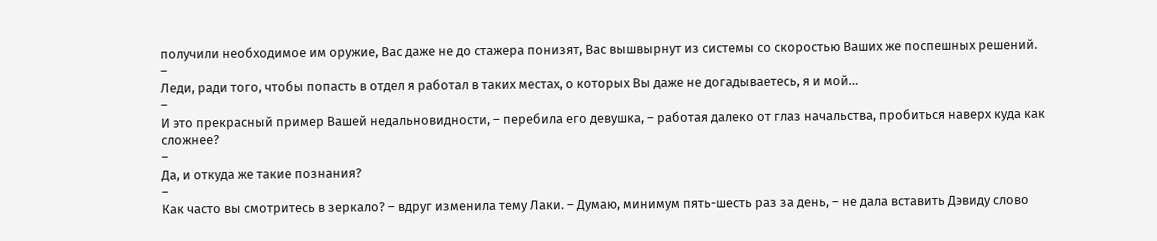получили необходимое им оружие, Вас даже не до стажера понизят, Вас вышвырнут из системы со скоростью Ваших же поспешных решений.
–
Леди, ради того, чтобы попасть в отдел я работал в таких местах, о которых Вы даже не догадываетесь, я и мой…
–
И это прекрасный пример Вашей недальновидности, – перебила его девушка, – работая далеко от глаз начальства, пробиться наверх куда как сложнее?
–
Да, и откуда же такие познания?
–
Как часто вы смотритесь в зеркало? – вдруг изменила тему Лаки. – Думаю, минимум пять-шесть раз за день, – не дала вставить Дэвиду слово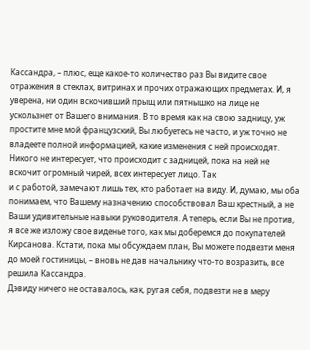Кассандра, – плюс, еще какое-то количество раз Вы видите свое отражения в стеклах, витринах и прочих отражающих предметах. И, я уверена, ни один вскочивший прыщ или пятнышко на лице не ускользнет от Вашего внимания. В то время как на свою задницу, уж простите мне мой французский, Вы любуетесь не часто, и уж точно не владеете полной информацией, какие изменения с ней происходят. Никого не интересует, что происходит с задницей, пока на ней не вскочит огромный чирей, всех интересует лицо. Так
и с работой, замечают лишь тех, кто работает на виду. И, думаю, мы оба понимаем, что Вашему назначению способствовал Ваш крестный, а не Ваши удивительные навыки руководителя. А теперь, если Вы не против, я все же изложу свое виденье того, как мы доберемся до покупателей Кирсанова. Кстати, пока мы обсуждаем план, Вы можете подвезти меня до моей гостиницы, – вновь не дав начальнику что-то возразить, все решила Кассандра.
Дэвиду ничего не оставалось, как, ругая себя, подвезти не в меру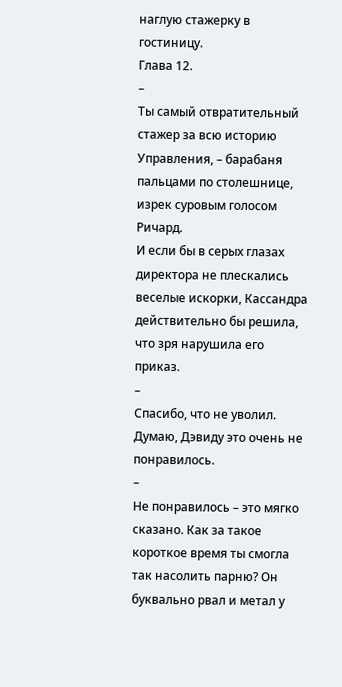наглую стажерку в гостиницу.
Глава 12.
–
Ты самый отвратительный стажер за всю историю Управления, – барабаня пальцами по столешнице, изрек суровым голосом Ричард.
И если бы в серых глазах директора не плескались веселые искорки, Кассандра действительно бы решила, что зря нарушила его приказ.
–
Спасибо, что не уволил. Думаю, Дэвиду это очень не понравилось.
–
Не понравилось – это мягко сказано. Как за такое короткое время ты смогла так насолить парню? Он буквально рвал и метал у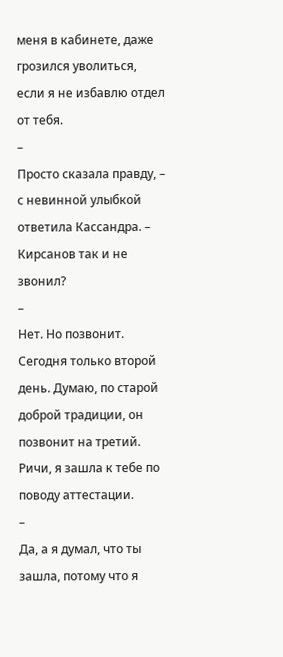меня в кабинете, даже грозился уволиться, если я не избавлю отдел от тебя.
–
Просто сказала правду, – с невинной улыбкой ответила Кассандра. – Кирсанов так и не звонил?
–
Нет. Но позвонит. Сегодня только второй день. Думаю, по старой доброй традиции, он позвонит на третий. Ричи, я зашла к тебе по поводу аттестации.
–
Да, а я думал, что ты зашла, потому что я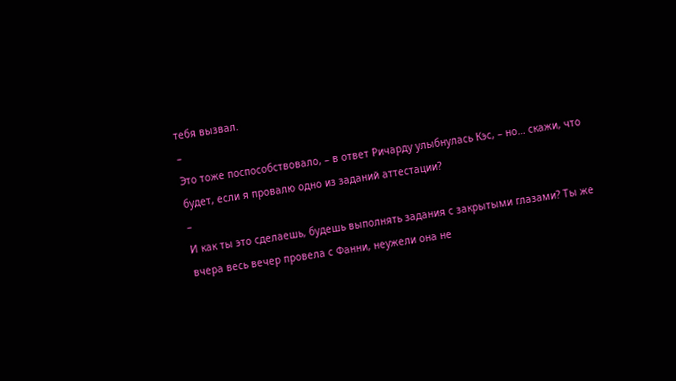тебя вызвал.
–
Это тоже поспособствовало, – в ответ Ричарду улыбнулась Кэс, – но… скажи, что будет, если я провалю одно из заданий аттестации?
–
И как ты это сделаешь, будешь выполнять задания с закрытыми глазами? Ты же вчера весь вечер провела с Фанни, неужели она не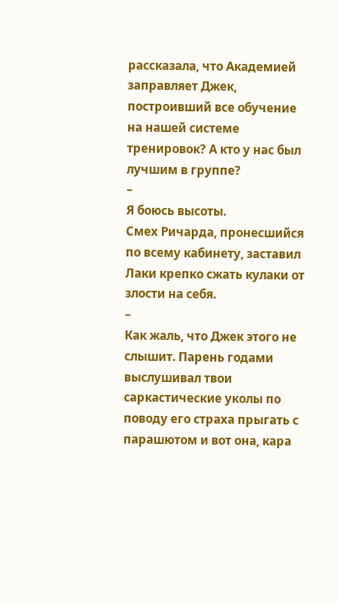рассказала, что Академией заправляет Джек, построивший все обучение на нашей системе тренировок? А кто у нас был лучшим в группе?
–
Я боюсь высоты.
Смех Ричарда, пронесшийся по всему кабинету, заставил Лаки крепко сжать кулаки от злости на себя.
–
Как жаль, что Джек этого не слышит. Парень годами выслушивал твои саркастические уколы по поводу его страха прыгать с парашютом и вот она, кара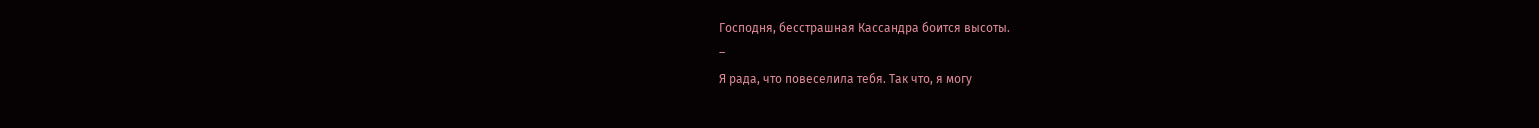Господня, бесстрашная Кассандра боится высоты.
–
Я рада, что повеселила тебя. Так что, я могу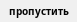пропустить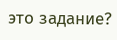это задание?